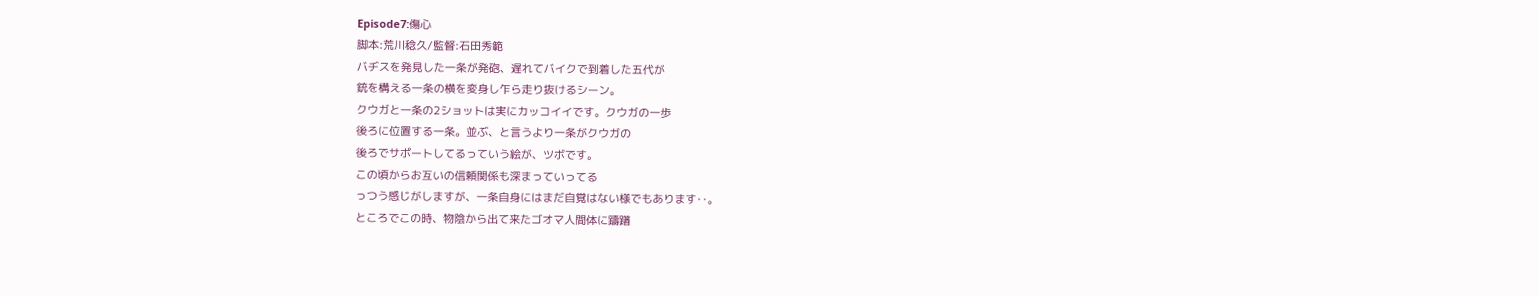Episode7:傷心
脚本:荒川稔久/監督:石田秀範
バヂスを発見した一条が発砲、遅れてバイクで到着した五代が
銃を構える一条の横を変身し乍ら走り抜けるシーン。
クウガと一条の2ショットは実にカッコイイです。クウガの一歩
後ろに位置する一条。並ぶ、と言うより一条がクウガの
後ろでサポートしてるっていう絵が、ツボです。
この頃からお互いの信頼関係も深まっていってる
っつう感じがしますが、一条自身にはまだ自覚はない様でもあります‥。
ところでこの時、物陰から出て来たゴオマ人間体に躊躇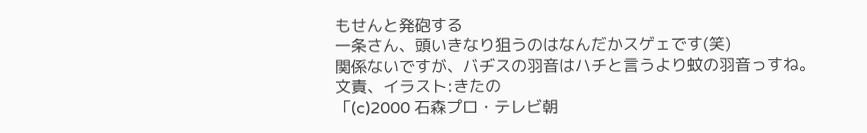もせんと発砲する
一条さん、頭いきなり狙うのはなんだかスゲェです(笑)
関係ないですが、バヂスの羽音はハチと言うより蚊の羽音っすね。
文責、イラスト:きたの
「(c)2000 石森プロ・テレビ朝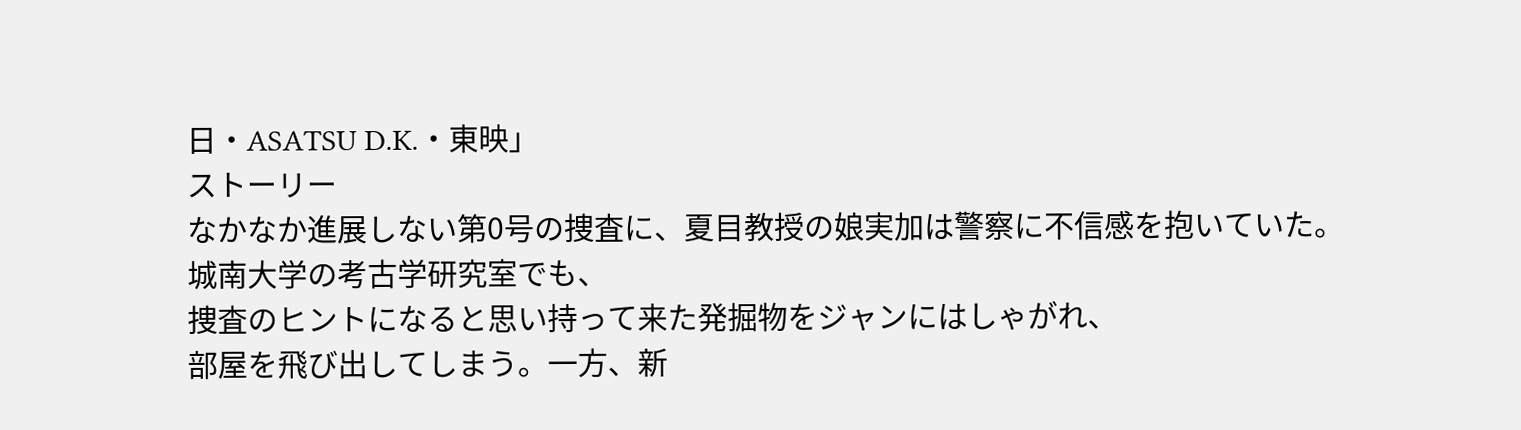日・ASATSU D.K.・東映」
ストーリー
なかなか進展しない第0号の捜査に、夏目教授の娘実加は警察に不信感を抱いていた。
城南大学の考古学研究室でも、
捜査のヒントになると思い持って来た発掘物をジャンにはしゃがれ、
部屋を飛び出してしまう。一方、新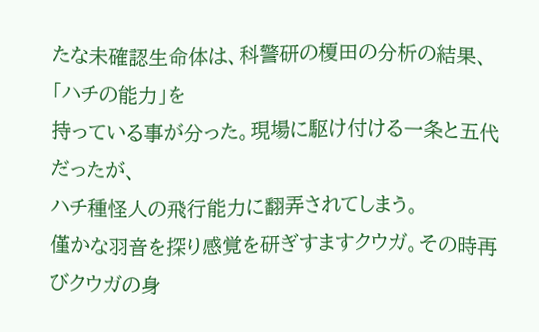たな未確認生命体は、科警研の榎田の分析の結果、
「ハチの能力」を
持っている事が分った。現場に駆け付ける一条と五代だったが、
ハチ種怪人の飛行能力に翻弄されてしまう。
僅かな羽音を探り感覚を研ぎすますクウガ。その時再びクウガの身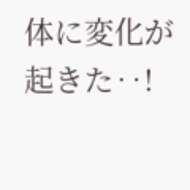体に変化が起きた‥!